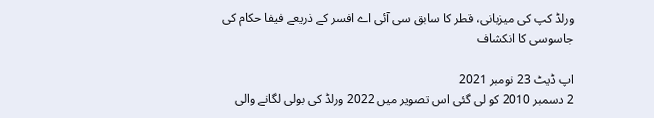ورلڈ کپ کی میزبانی، قطر کا سابق سی آئی اے افسر کے ذریعے فیفا حکام کی جاسوسی کا انکشاف

اپ ڈیٹ 23 نومبر 2021
2 دسمبر 2010 کو لی گئی اس تصویر میں 2022 ورلڈ کی بولی لگانے والی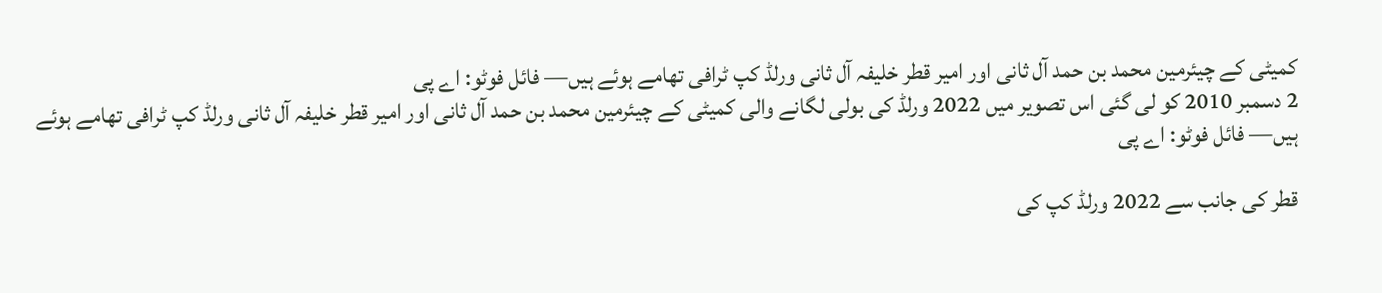کمیٹی کے چیئرمین محمد بن حمد آل ثانی اور امیر قطر خلیفہ آل ثانی ورلڈ کپ ٹرافی تھامے ہوئے ہیں— فائل فوٹو: اے پی
2 دسمبر 2010 کو لی گئی اس تصویر میں 2022 ورلڈ کی بولی لگانے والی کمیٹی کے چیئرمین محمد بن حمد آل ثانی اور امیر قطر خلیفہ آل ثانی ورلڈ کپ ٹرافی تھامے ہوئے ہیں— فائل فوٹو: اے پی

قطر کی جانب سے 2022 ورلڈ کپ کی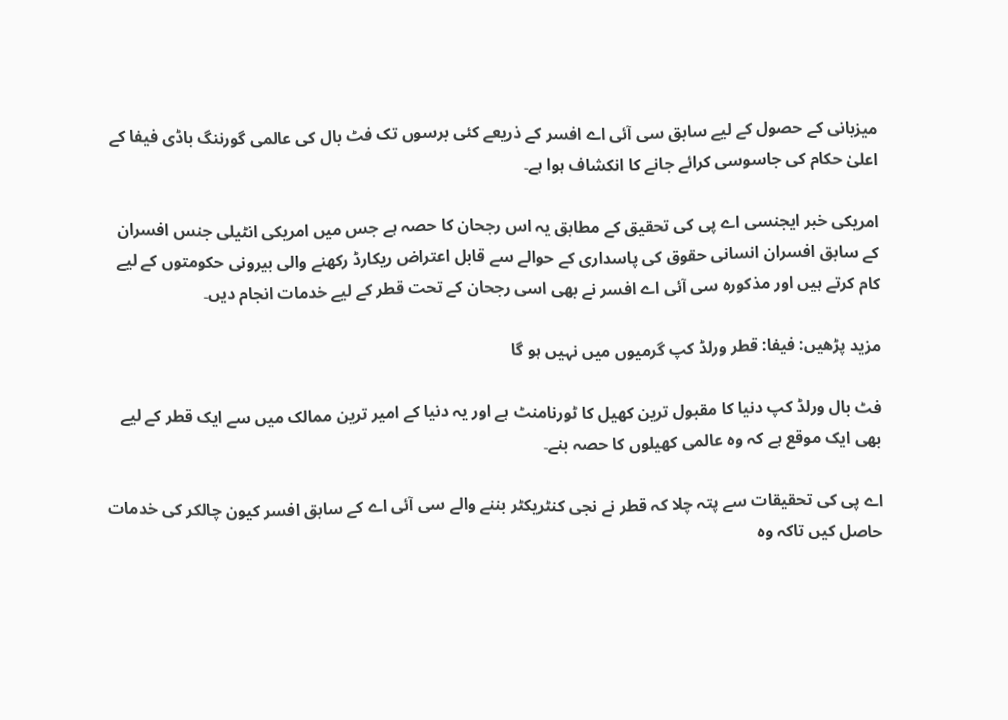میزبانی کے حصول کے لیے سابق سی آئی اے افسر کے ذریعے کئی برسوں تک فٹ بال کی عالمی گورننگ باڈی فیفا کے اعلیٰ حکام کی جاسوسی کرائے جانے کا انکشاف ہوا ہے۔

امریکی خبر ایجنسی اے پی کی تحقیق کے مطابق یہ اس رجحان کا حصہ ہے جس میں امریکی انٹیلی جنس افسران کے سابق افسران انسانی حقوق کی پاسداری کے حوالے سے قابل اعتراض ریکارڈ رکھنے والی بیرونی حکومتوں کے لیے کام کرتے ہیں اور مذکورہ سی آئی اے افسر نے بھی اسی رجحان کے تحت قطر کے لیے خدمات انجام دیں۔

مزید پڑھیں: فیفا: قطر ورلڈ کپ گرمیوں میں نہیں ہو گا

فٹ بال ورلڈ کپ دنیا کا مقبول ترین کھیل کا ٹورنامنٹ ہے اور یہ دنیا کے امیر ترین ممالک میں سے ایک قطر کے لیے بھی ایک موقع ہے کہ وہ عالمی کھیلوں کا حصہ بنے۔

اے پی کی تحقیقات سے پتہ چلا کہ قطر نے نجی کنٹریکٹر بننے والے سی آئی اے کے سابق افسر کیون چالکر کی خدمات حاصل کیں تاکہ وہ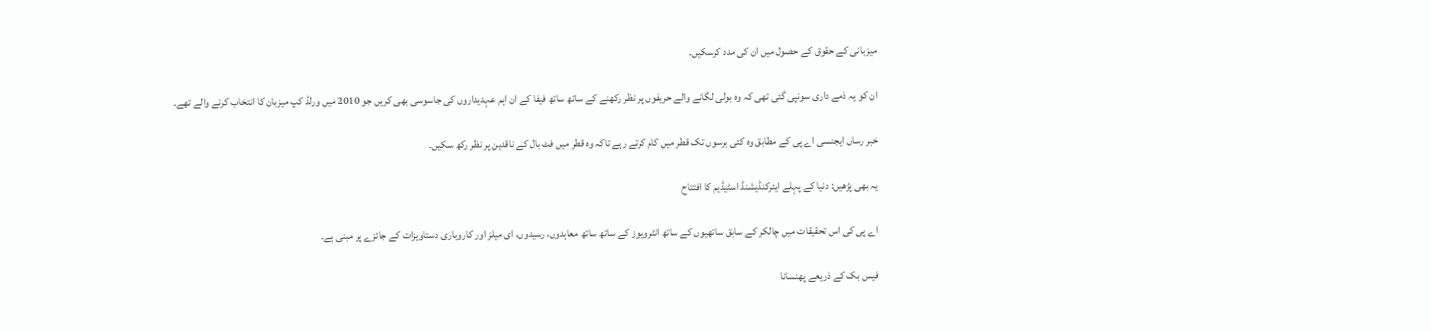میزبانی کے حقوق کے حصول میں ان کی مدد کرسکیں۔

ان کو یہ ذمے داری سونپی گئی تھی کہ وہ بولی لگانے والے حریفوں پر نظر رکھنے کے ساتھ ساتھ فیفا کے ان اہم عہدیداروں کی جاسوسی بھی کریں جو 2010 میں ورلڈ کپ میزبان کا انتخاب کرنے والے تھے۔

خبر رساں ایجنسی اے پی کے مطابق وہ کئی برسوں تک قطر میں کام کرتے رہے تاکہ وہ قطر میں فٹ بال کے ناقدین پر نظر رکھ سکیں۔

یہ بھی پڑھیں: دنیا کے پہلے ایئرکنڈیشنڈ اسٹیڈیم کا افتتاح

اے پی کی اس تحقیقات میں چالکر کے سابق ساتھیوں کے ساتھ انٹرویوز کے ساتھ ساتھ معاہدوں، رسیدوں، ای میلز اور کاروباری دستاویزات کے جائزے پر مبنی ہے۔

فیس بک کے ذریعے پھنسانا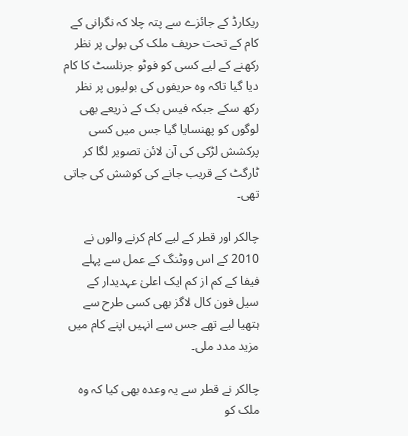ریکارڈ کے جائزے سے پتہ چلا کہ نگرانی کے کام کے تحت حریف ملک کی بولی پر نظر رکھنے کے لیے کسی کو فوٹو جرنلسٹ کا کام دیا گیا تاکہ وہ حریفوں کی بولیوں پر نظر رکھ سکے جبکہ فیس بک کے ذریعے بھی لوگوں کو پھنسایا گیا جس میں کسی پرکشش لڑکی کی آن لائن تصویر لگا کر ٹارگٹ کے قریب جانے کی کوشش کی جاتی تھی۔

چالکر اور قطر کے لیے کام کرنے والوں نے 2010 کے اس ووٹنگ کے عمل سے پہلے فیفا کے کم از کم ایک اعلیٰ عہدیدار کے سیل فون کال لاگز بھی کسی طرح سے ہتھیا لیے تھے جس سے انہیں اپنے کام میں مزید مدد ملی۔

چالکر نے قطر سے یہ وعدہ بھی کیا کہ وہ ملک کو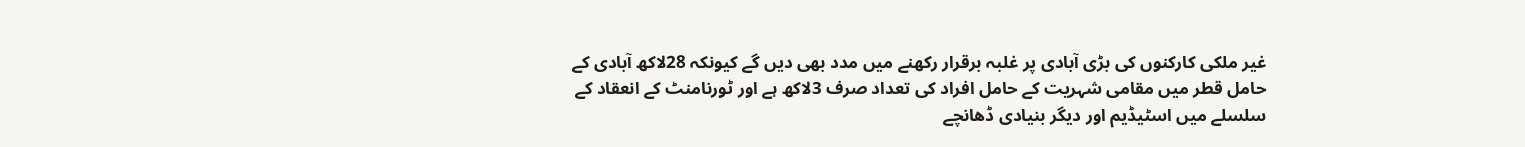غیر ملکی کارکنوں کی بڑی آبادی پر غلبہ برقرار رکھنے میں مدد بھی دیں گے کیونکہ 28لاکھ آبادی کے حامل قطر میں مقامی شہریت کے حامل افراد کی تعداد صرف 3لاکھ ہے اور ٹورنامنٹ کے انعقاد کے سلسلے میں اسٹیڈیم اور دیگر بنیادی ڈھانچے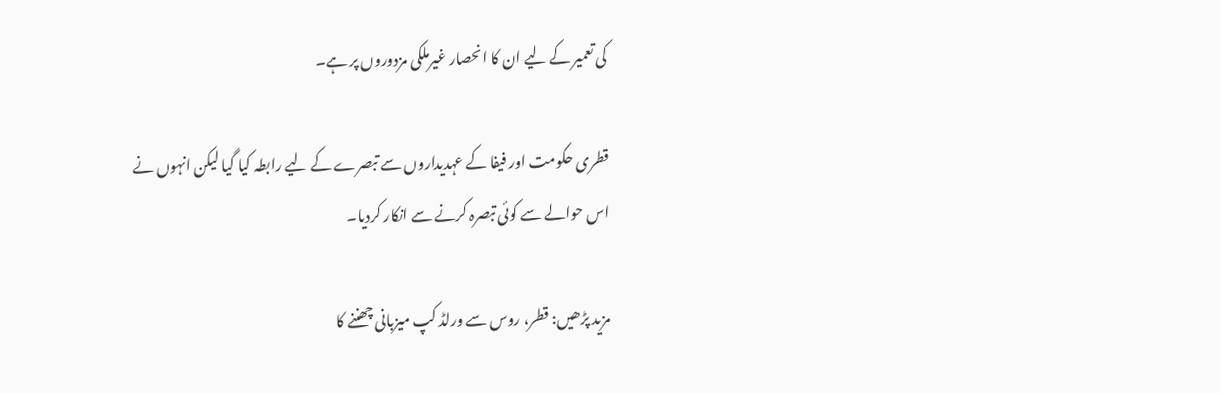کی تعمیر کے لیے ان کا انحصار غیرملکی مزدوروں پر ہے۔

قطری حکومت اور فیفا کے عہدیداروں سے تبصرے کے لیے رابطہ کیا گیا لیکن انہوں نے اس حوالے سے کوئی تبصرہ کرنے سے انکار کردیا۔

مزید پڑھیں: قطر، روس سے ورلڈ کپ میزبانی چھننے کا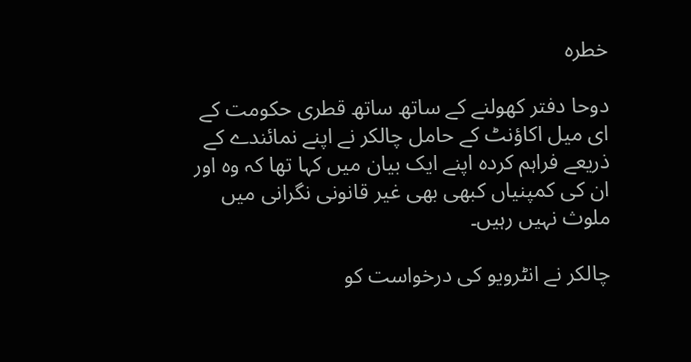خطرہ

دوحا دفتر کھولنے کے ساتھ ساتھ قطری حکومت کے ای میل اکاؤنٹ کے حامل چالکر نے اپنے نمائندے کے ذریعے فراہم کردہ اپنے ایک بیان میں کہا تھا کہ وہ اور ان کی کمپنیاں کبھی بھی غیر قانونی نگرانی میں ملوث نہیں رہیں۔

چالکر نے انٹرویو کی درخواست کو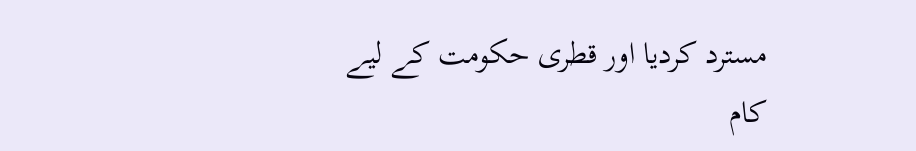مسترد کردیا اور قطری حکومت کے لیے کام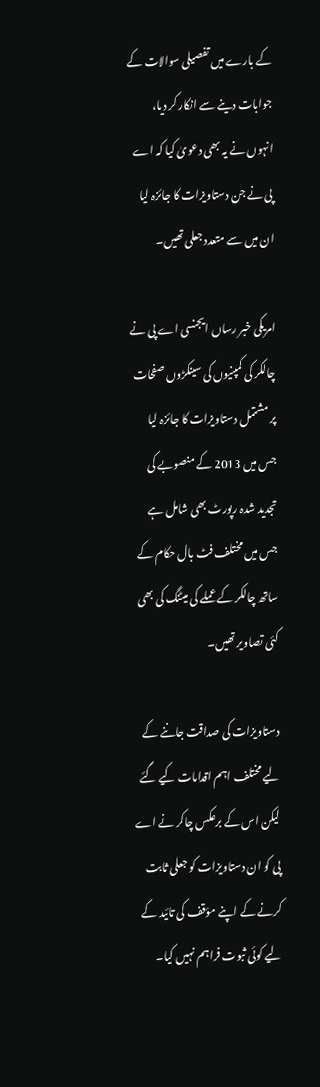کے بارے میں تفصیلی سوالات کے جوابات دینے سے انکار کر دیا، انہوں نے یہ بھی دعویٰ کیا کہ اے پی نے جن دستاویزات کا جائزہ لیا ان میں سے متعدد جعلی تھیں۔

امریکی خبر رساں ایجنسی اے پی نے چالکر کی کمپنیوں کی سینکڑوں صفحات پر مشتمل دستاویزات کا جائزہ لیا جس میں 2013 کے منصوبے کی تجدید شدہ رپورٹ بھی شامل ہے جس میں مختلف فٹ بال حکام کے ساتھ چالکر کے عملے کی میٹنگ کی بھی کئی تصاویر تھیں۔

دستاویزات کی صداقت جاننے کے لیے مختلف اہم اقدامات کیے گئے لیکن اس کے برعکس چاکر نے اے پی کو ان دستاویزات کو جعلی ثابت کرنے کے اپنے مؤقف کی تائید کے لیے کوئی ثبوت فراہم نہیں کیا۔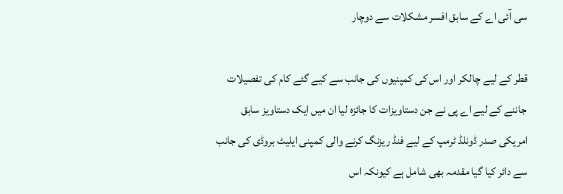سی آئی اے کے سابق افسر مشکلات سے دوچار

قطر کے لیے چالکر اور اس کی کمپنیوں کی جانب سے کیے گئے کام کی تفصیلات جاننے کے لیے اے پی نے جن دستاویزات کا جائزہ لیا ان میں ایک دستاویز سابق امریکی صدر ڈونلڈ ٹرمپ کے لیے فنڈ ریزنگ کرنے والی کمپنی ایلیٹ بروڈی کی جانب سے دائر کیا گیا مقدمہ بھی شامل ہے کیونکہ اس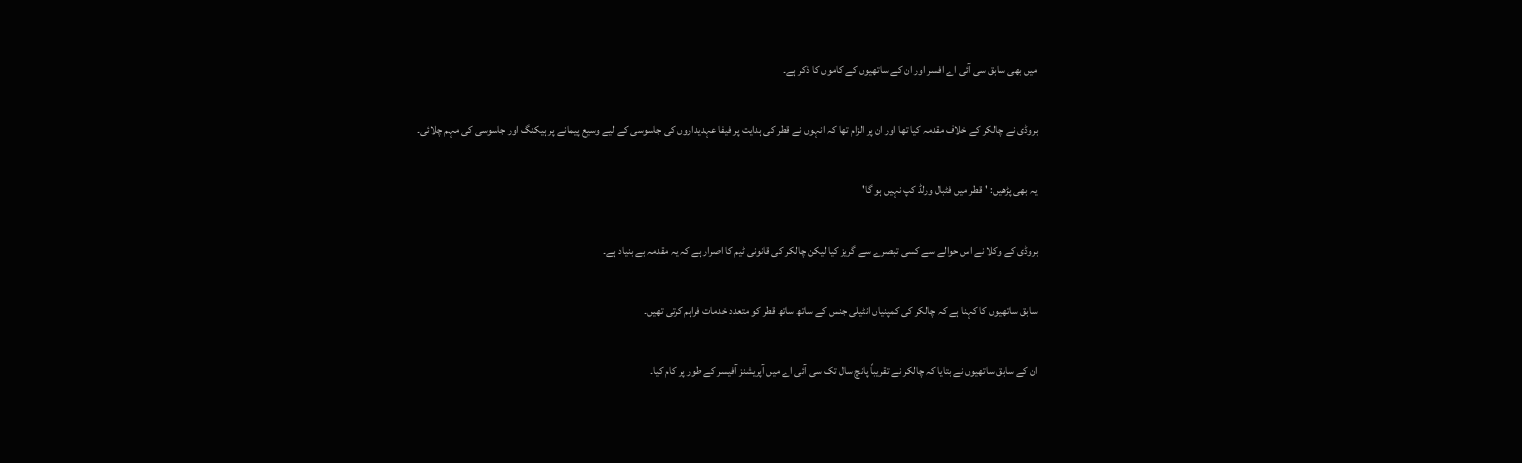میں بھی سابق سی آئی اے افسر اور ان کے ساتھیوں کے کاموں کا ذکر ہے۔

بروڈی نے چالکر کے خلاف مقدمہ کیا تھا اور ان پر الزام تھا کہ انہوں نے قطر کی ہدایت پر فیفا عہدیداروں کی جاسوسی کے لیے وسیع پیمانے پر ہیکنگ اور جاسوسی کی مہم چلائی۔

یہ بھی پڑھیں: 'قطر میں فٹبال ورلڈ کپ نہیں ہو گا'

بروڈی کے وکلا نے اس حوالے سے کسی تبصرے سے گریز کیا لیکن چالکر کی قانونی ٹیم کا اصرار ہے کہ یہ مقدمہ بے بنیاد ہے۔

سابق ساتھیوں کا کہنا ہے کہ چالکر کی کمپنیاں انٹیلی جنس کے ساتھ ساتھ قطر کو متعدد خدمات فراہم کرتی تھیں۔

ان کے سابق ساتھیوں نے بتایا کہ چالکر نے تقریباً پانچ سال تک سی آئی اے میں آپریشنز آفیسر کے طور پر کام کیا۔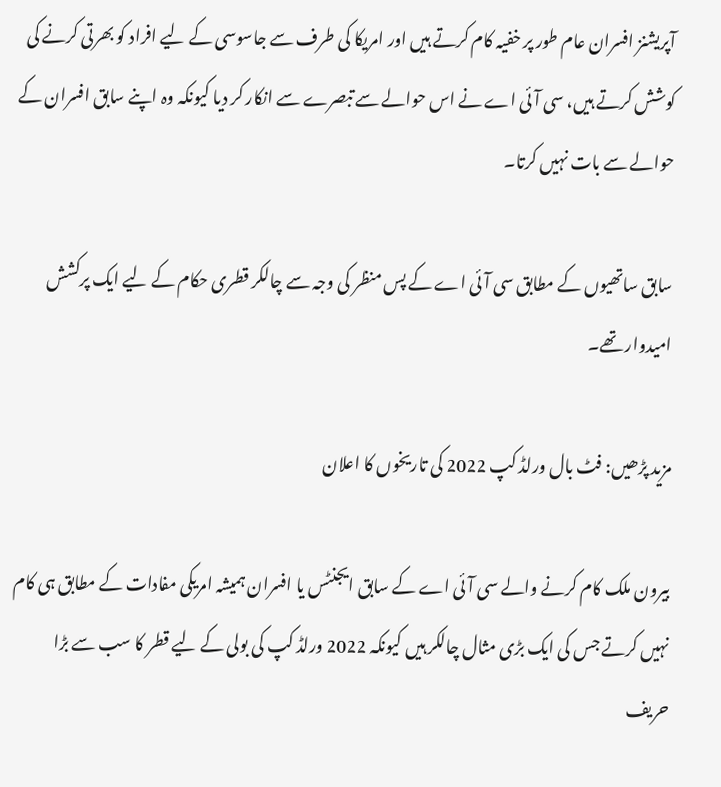آپریشنز افسران عام طور پر خفیہ کام کرتے ہیں اور امریکا کی طرف سے جاسوسی کے لیے افراد کو بھرتی کرنے کی کوشش کرتے ہیں، سی آئی اے نے اس حوالے سے تبصرے سے انکار کر دیا کیونکہ وہ اپنے سابق افسران کے حوالے سے بات نہیں کرتا۔

سابق ساتھیوں کے مطابق سی آئی اے کے پس منظر کی وجہ سے چالکر قطری حکام کے لیے ایک پرکشش امیدوار تھے۔

مزید پڑھیں: فٹ بال ورلڈ کپ 2022 کی تاریخوں کا اعلان

بیرون ملک کام کرنے والے سی آئی اے کے سابق ایجنٹس یا افسران ہمیشہ امریکی مفادات کے مطابق ہی کام نہیں کرتے جس کی ایک بڑی مثال چالکر ہیں کیونکہ 2022 ورلڈ کپ کی بولی کے لیے قطر کا سب سے بڑا حریف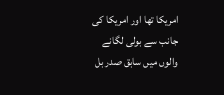امریکا تھا اور امریکا کی جانب سے بولی لگانے والوں میں سابق صدر بل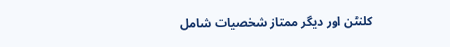کلنٹن اور دیگر ممتاز شخصیات شامل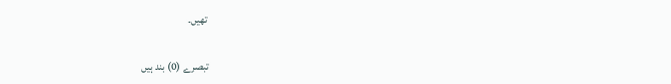تھیں۔

تبصرے (0) بند ہیں